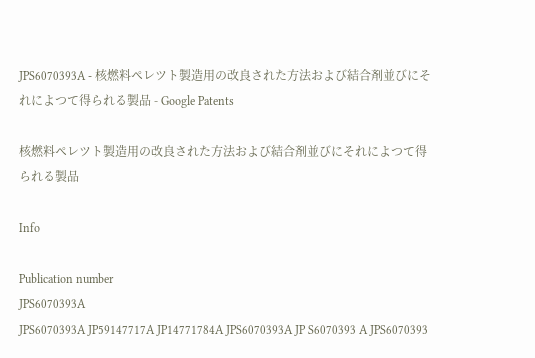JPS6070393A - 核燃料ペレツト製造用の改良された方法および結合剤並びにそれによつて得られる製品 - Google Patents

核燃料ペレツト製造用の改良された方法および結合剤並びにそれによつて得られる製品

Info

Publication number
JPS6070393A
JPS6070393A JP59147717A JP14771784A JPS6070393A JP S6070393 A JPS6070393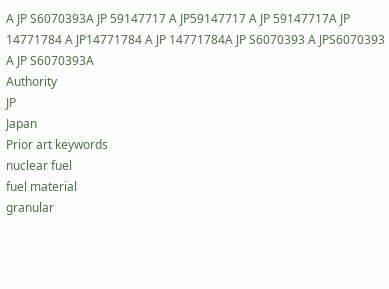A JP S6070393A JP 59147717 A JP59147717 A JP 59147717A JP 14771784 A JP14771784 A JP 14771784A JP S6070393 A JPS6070393 A JP S6070393A
Authority
JP
Japan
Prior art keywords
nuclear fuel
fuel material
granular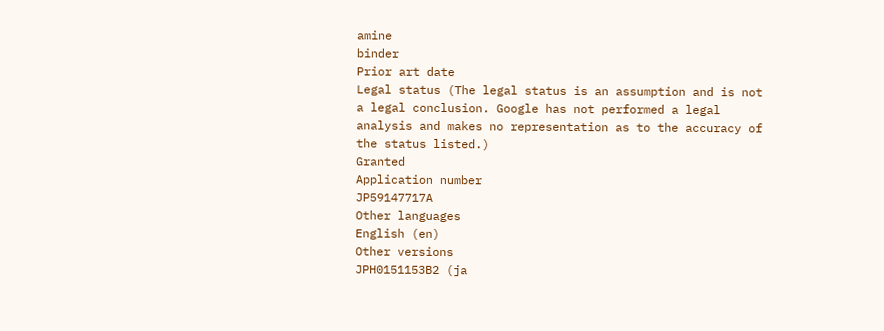amine
binder
Prior art date
Legal status (The legal status is an assumption and is not a legal conclusion. Google has not performed a legal analysis and makes no representation as to the accuracy of the status listed.)
Granted
Application number
JP59147717A
Other languages
English (en)
Other versions
JPH0151153B2 (ja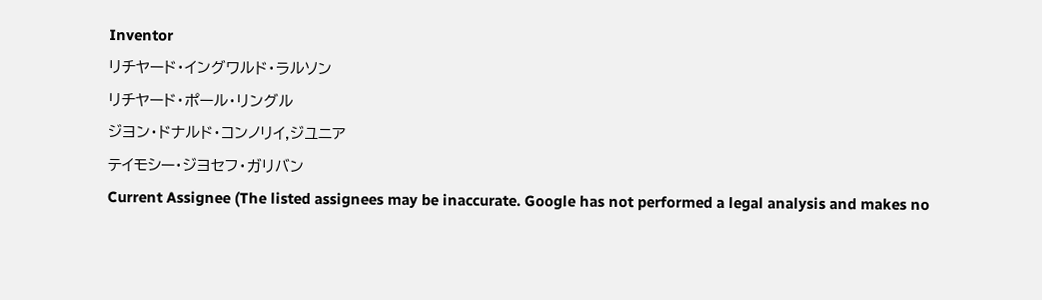Inventor
リチヤード・イングワルド・ラルソン
リチヤード・ポール・リングル
ジヨン・ドナルド・コンノリイ,ジユニア
テイモシー・ジヨセフ・ガリバン
Current Assignee (The listed assignees may be inaccurate. Google has not performed a legal analysis and makes no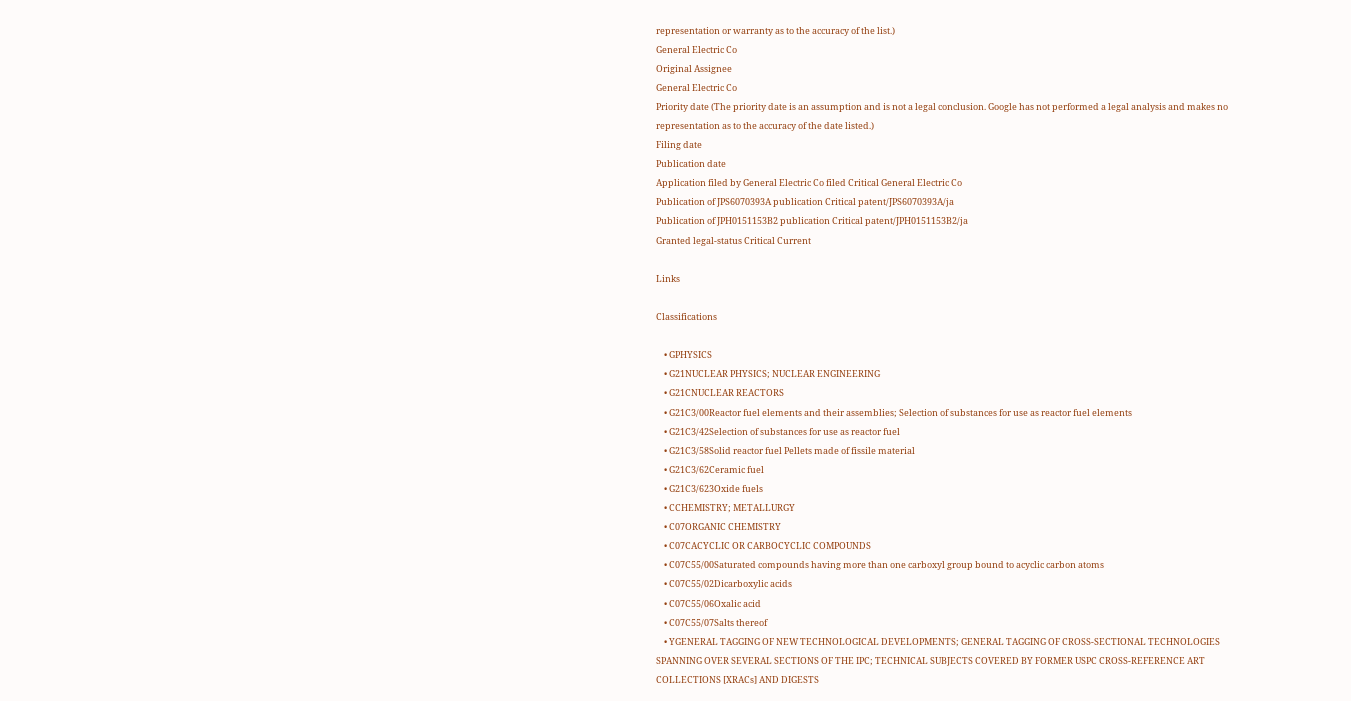representation or warranty as to the accuracy of the list.)
General Electric Co
Original Assignee
General Electric Co
Priority date (The priority date is an assumption and is not a legal conclusion. Google has not performed a legal analysis and makes no representation as to the accuracy of the date listed.)
Filing date
Publication date
Application filed by General Electric Co filed Critical General Electric Co
Publication of JPS6070393A publication Critical patent/JPS6070393A/ja
Publication of JPH0151153B2 publication Critical patent/JPH0151153B2/ja
Granted legal-status Critical Current

Links

Classifications

    • GPHYSICS
    • G21NUCLEAR PHYSICS; NUCLEAR ENGINEERING
    • G21CNUCLEAR REACTORS
    • G21C3/00Reactor fuel elements and their assemblies; Selection of substances for use as reactor fuel elements
    • G21C3/42Selection of substances for use as reactor fuel
    • G21C3/58Solid reactor fuel Pellets made of fissile material
    • G21C3/62Ceramic fuel
    • G21C3/623Oxide fuels
    • CCHEMISTRY; METALLURGY
    • C07ORGANIC CHEMISTRY
    • C07CACYCLIC OR CARBOCYCLIC COMPOUNDS
    • C07C55/00Saturated compounds having more than one carboxyl group bound to acyclic carbon atoms
    • C07C55/02Dicarboxylic acids
    • C07C55/06Oxalic acid
    • C07C55/07Salts thereof
    • YGENERAL TAGGING OF NEW TECHNOLOGICAL DEVELOPMENTS; GENERAL TAGGING OF CROSS-SECTIONAL TECHNOLOGIES SPANNING OVER SEVERAL SECTIONS OF THE IPC; TECHNICAL SUBJECTS COVERED BY FORMER USPC CROSS-REFERENCE ART COLLECTIONS [XRACs] AND DIGESTS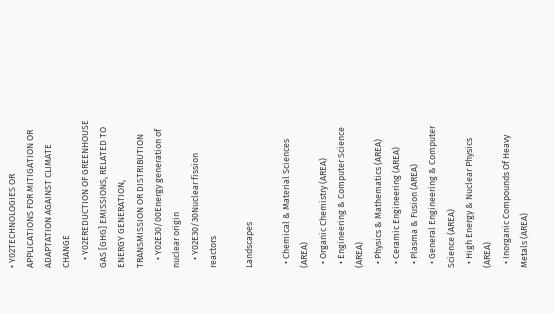• Y02TECHNOLOGIES OR APPLICATIONS FOR MITIGATION OR ADAPTATION AGAINST CLIMATE CHANGE
    • Y02EREDUCTION OF GREENHOUSE GAS [GHG] EMISSIONS, RELATED TO ENERGY GENERATION, TRANSMISSION OR DISTRIBUTION
    • Y02E30/00Energy generation of nuclear origin
    • Y02E30/30Nuclear fission reactors

Landscapes

  • Chemical & Material Sciences (AREA)
  • Organic Chemistry (AREA)
  • Engineering & Computer Science (AREA)
  • Physics & Mathematics (AREA)
  • Ceramic Engineering (AREA)
  • Plasma & Fusion (AREA)
  • General Engineering & Computer Science (AREA)
  • High Energy & Nuclear Physics (AREA)
  • Inorganic Compounds Of Heavy Metals (AREA)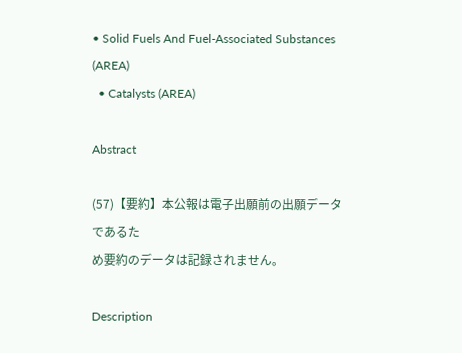• Solid Fuels And Fuel-Associated Substances (AREA)
  • Catalysts (AREA)

Abstract

(57)【要約】本公報は電子出願前の出願データであるた
め要約のデータは記録されません。

Description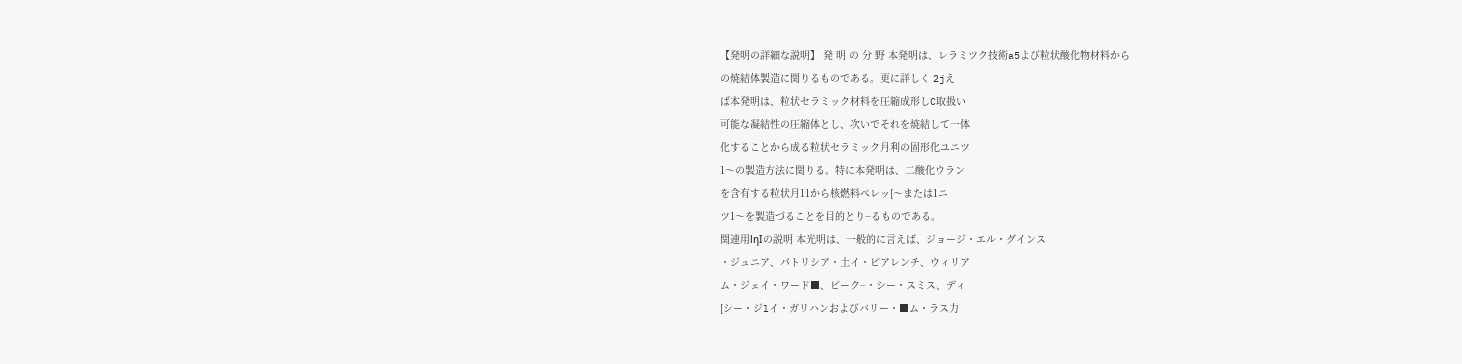【発明の詳細な説明】 発 明 の 分 野 本発明は、レラミツク技術a5よび粒状酸化物材料から
の焼結体製造に関りるものである。更に詳しく 2jえ
ば本発明は、粒状セラミック材料を圧縮成形しC取扱い
可能な凝結性の圧縮体とし、次いでそれを焼結して一体
化することから成る粒状セラミック月利の固形化ユニツ
1〜の製造方法に関りる。特に本発明は、二酸化ウラン
を含有する粒状月11から核燃料ペレッ[〜または1ニ
ツ1〜を製造づることを目的とり−るものである。
関連用lηIの説明 本光明は、一般的に言えば、ジョージ・エル・グインス
・ジュニア、パトリシア・土イ・ピアレンチ、ウィリア
ム・ジェイ・ワード■、ピーク−・シー・スミス、ディ
[シー・ジlイ・ガリハンおよびバリー・■ム・ラス力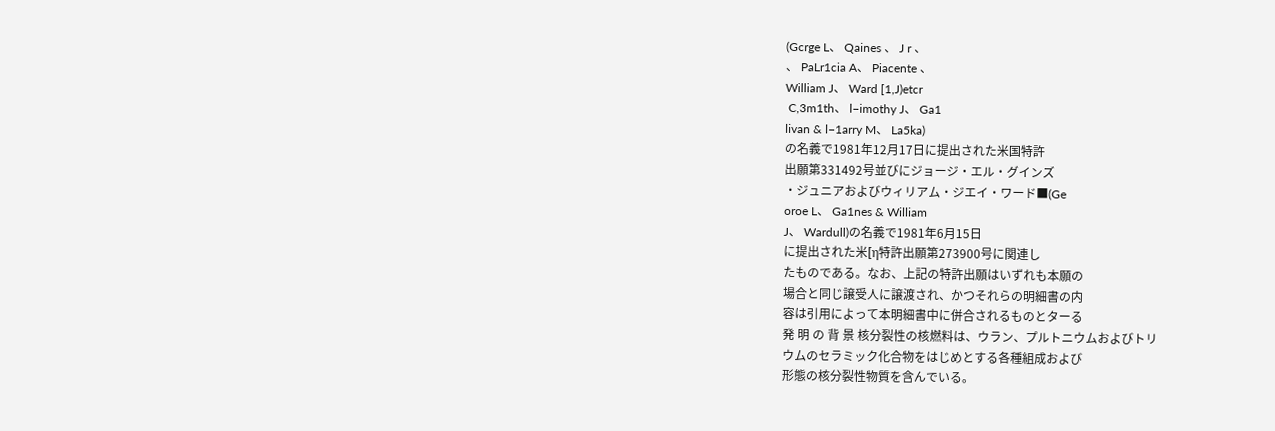(Gcrge L、 Qaines 、 J r 、
、 PaLr1cia A、 Piacente 、
William J、 Ward [1,J)etcr
 C,3m1th、 l−imothy J、 Ga1
livan & l−1arry M、 La5ka)
の名義で1981年12月17日に提出された米国特許
出願第331492号並びにジョージ・エル・グインズ
・ジュニアおよびウィリアム・ジエイ・ワード■(Ge
oroe L、 Ga1nes & William
J、 Wardull)の名義で1981年6月15日
に提出された米[η特許出願第273900号に関連し
たものである。なお、上記の特許出願はいずれも本願の
場合と同じ譲受人に譲渡され、かつそれらの明細書の内
容は引用によって本明細書中に併合されるものとターる
発 明 の 背 景 核分裂性の核燃料は、ウラン、プルトニウムおよびトリ
ウムのセラミック化合物をはじめとする各種組成および
形態の核分裂性物質を含んでいる。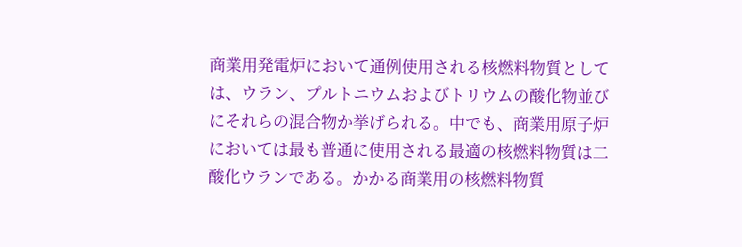商業用発電炉において通例使用される核燃料物質として
は、ウラン、プルトニウムおよびトリウムの酸化物並び
にそれらの混合物か挙げられる。中でも、商業用原子炉
においては最も普通に使用される最適の核燃料物質は二
酸化ウランである。かかる商業用の核燃料物質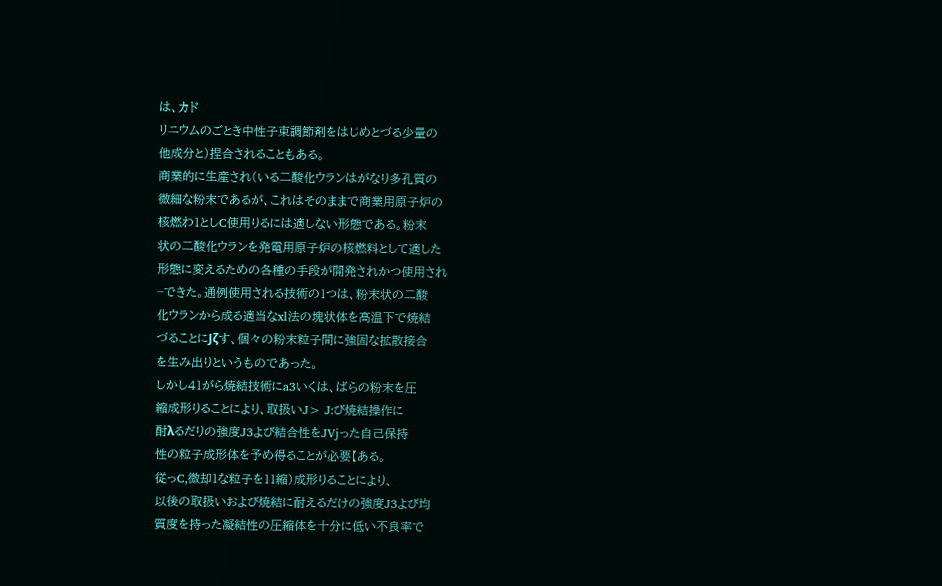は、カド
リニウムのごとき中性子束調節剤をはじめとづる少量の
他成分と)捏合されることもある。
商業的に生産され(いる二酸化ウランはがなり多孔質の
微細な粉末であるが、これはそのままで商業用原子炉の
核燃わ1としC使用りるには適しない形態である。粉末
状の二酸化ウランを発電用原子炉の核燃料として適した
形態に変えるための各種の手段が開発されかつ使用され
−できた。通例使用される技術の1つは、粉末状の二酸
化ウランから成る適当なxl法の塊状体を高温下で焼結
づることにJζす、個々の粉末粒子間に強固な拡散接合
を生み出りというものであった。
しかし41がら焼結技術にa3いくは、ばらの粉末を圧
縮成形りることにより、取扱いJ> J:び焼結操作に
酎λるだりの強度J3よび結合性をJVjった自己保持
性の粒子成形体を予め得ることが必要【ある。
従っC,微却1な粒子を11縮)成形りることにより、
以後の取扱いおよび焼結に耐えるだけの強度J3よび均
質度を持った凝結性の圧縮体を十分に低い不良率で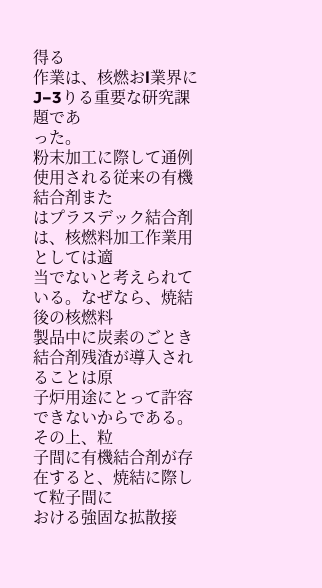得る
作業は、核燃おl業界にJ−3りる重要な研究課題であ
った。
粉末加工に際して通例使用される従来の有機結合剤また
はプラスデック結合剤は、核燃料加工作業用としては適
当でないと考えられている。なぜなら、焼結後の核燃料
製品中に炭素のごとき結合剤残渣が導入されることは原
子炉用途にとって許容できないからである。その上、粒
子間に有機結合剤が存在すると、焼結に際して粒子間に
おける強固な拡散接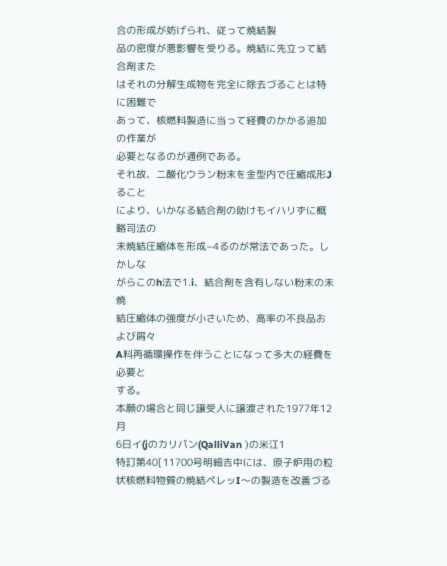合の形成が妨げられ、従って焼結製
品の密度が悪影響を受りる。焼結に先立って結合剤また
はそれの分解生成物を完全に除去づることは特に困難で
あって、核燃料製造に当って経費のかかる追加の作業が
必要となるのが通例である。
それ故、二酸化ウラン粉末を金型内で圧縮成形Jること
により、いかなる結合剤の助けもイハリずに概略司法の
未焼結圧縮体を形成−4るのが常法であった。しかしな
がらこのh法で1.i、結合剤を含有しない粉末の未焼
結圧縮体の強度が小さいため、高率の不良品および屑々
A料再循環操作を伴うことになって多大の経費を必要と
する。
本願の場合と同じ譲受人に譲渡された1977年12月
6日イ(jのカリパン(QalliVan )の米江1
特訂第40[11700号明細吉中には、原子炉用の粒
状核燃料物質の焼結ペレッI〜の製造を改善づる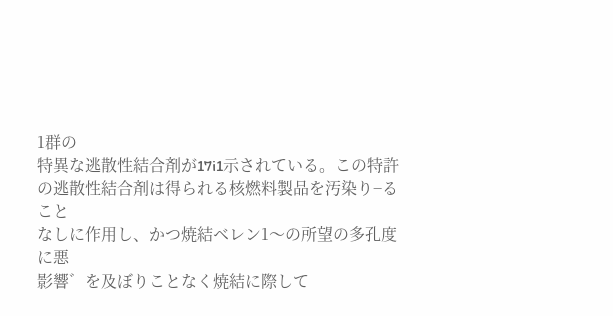1群の
特異な逃散性結合剤が17i1示されている。この特許
の逃散性結合剤は得られる核燃料製品を汚染り−ること
なしに作用し、かつ焼結ベレン1〜の所望の多孔度に悪
影響゛を及ぼりことなく焼結に際して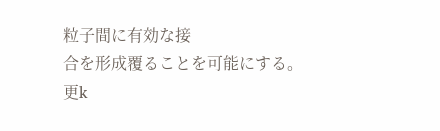粒子間に有効な接
合を形成覆ることを可能にする。
更k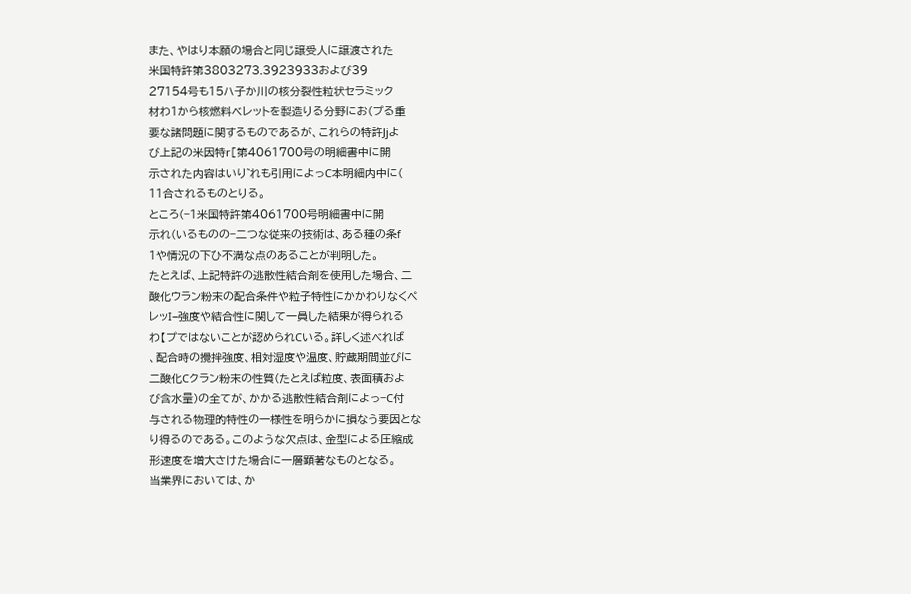また、やはり本願の場合と同じ譲受人に譲渡された
米国特許第3803273.3923933および39
27154号も15ハ子か川の核分裂性粒状セラミック
材わ1から核燃料ベレットを製造りる分野にお(プる重
要な諸問題に関するものであるが、これらの特許Jjよ
び上記の米因特r[第4061700号の明細書中に開
示された内容はいり゛れも引用によっC本明細内中に(
11合されるものとりる。
ところ(−1米国特許第4061700号明細書中に開
示れ(いるものの−二つな従来の技術は、ある種の条f
1や情況の下ひ不満な点のあることが判明した。
たとえば、上記特許の逃散性結合剤を使用した場合、二
酸化ウラン粉末の配合条件や粒子特性にかかわりなくペ
レッI−強度や結合性に関して一員した結果が得られる
わ【プではないことが認められCいる。詳しく述べれば
、配合時の攪拌強度、相対湿度や温度、貯蔵期間並びに
二酸化Cクラン粉末の性質(たとえば粒度、表面積およ
び含水量)の全てが、かかる逃散性結合剤によっ−C付
与される物理的特性の一様性を明らかに損なう要因とな
り得るのである。このような欠点は、金型による圧縮成
形速度を増大さけた場合に一層顕著なものとなる。
当業界においては、か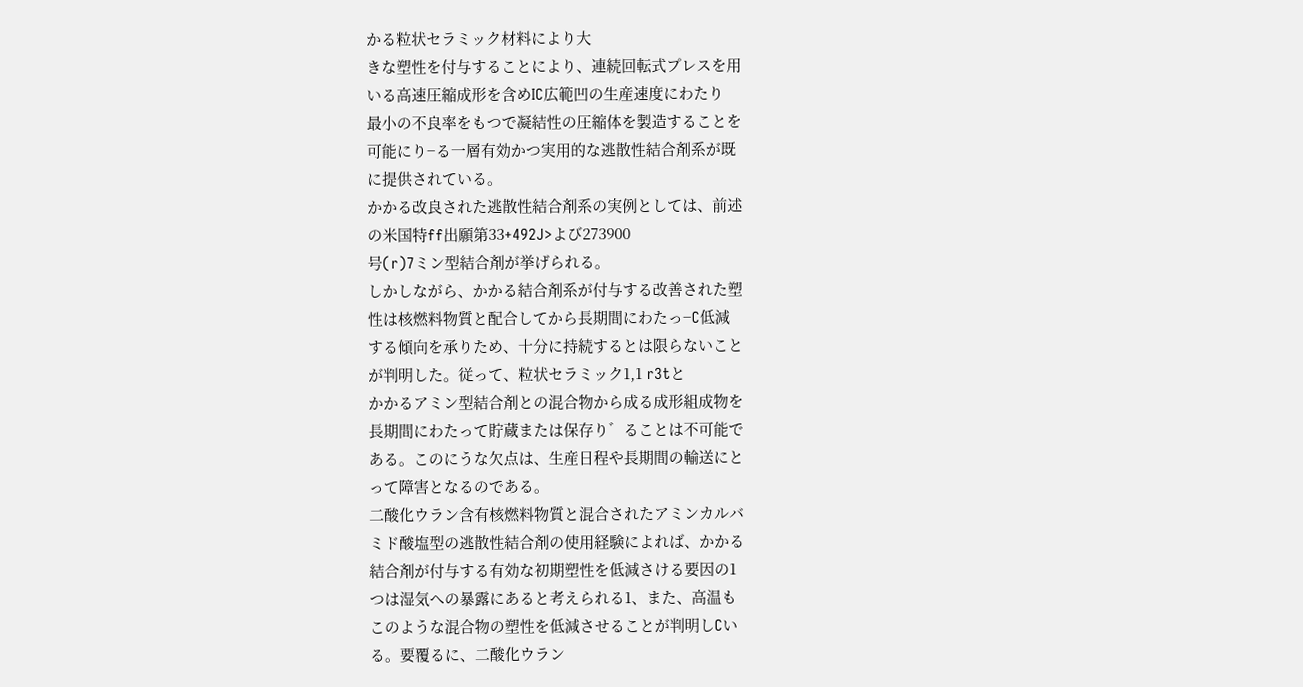かる粒状セラミック材料により大
きな塑性を付与することにより、連続回転式プレスを用
いる高速圧縮成形を含めIC広範凹の生産速度にわたり
最小の不良率をもつで凝結性の圧縮体を製造することを
可能にり−る一層有効かつ実用的な逃散性結合剤系が既
に提供されている。
かかる改良された逃散性結合剤系の実例としては、前述
の米国特ff出願第33+492J>よび273900
号(r)7ミン型結合剤が挙げられる。
しかしながら、かかる結合剤系が付与する改善された塑
性は核燃料物質と配合してから長期間にわたっ−C低減
する傾向を承りため、十分に持続するとは限らないこと
が判明した。従って、粒状セラミック1,1 r3tと
かかるアミン型結合剤との混合物から成る成形組成物を
長期間にわたって貯蔵または保存り゛ることは不可能で
ある。このにうな欠点は、生産日程や長期間の輸送にと
って障害となるのである。
二酸化ウラン含有核燃料物質と混合されたアミンカルバ
ミド酸塩型の逃散性結合剤の使用経験によれば、かかる
結合剤が付与する有効な初期塑性を低減さける要因の1
つは湿気への暴露にあると考えられる1、また、高温も
このような混合物の塑性を低減させることが判明しCい
る。要覆るに、二酸化ウラン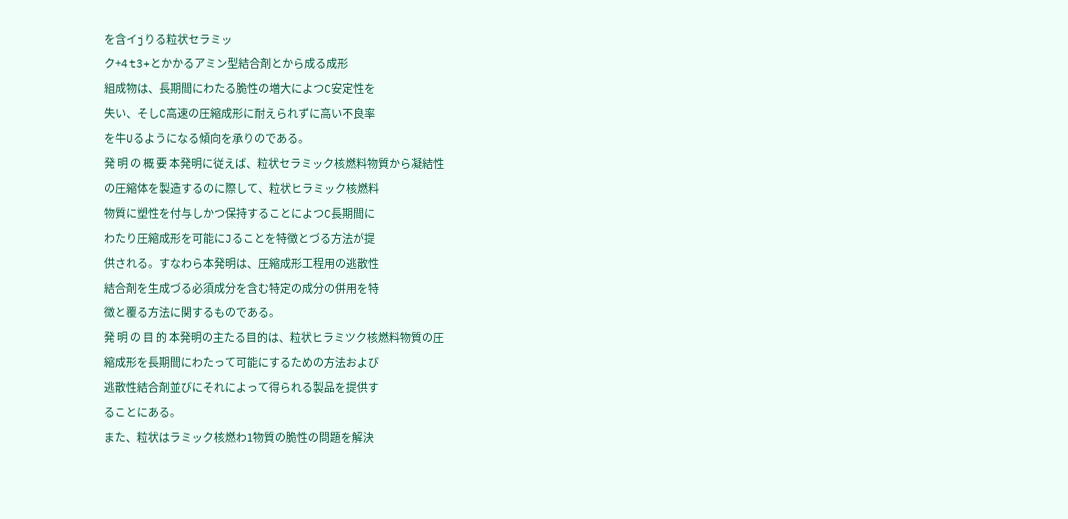を含イjりる粒状セラミッ
ク+4 t3+とかかるアミン型結合剤とから成る成形
組成物は、長期間にわたる脆性の増大によつC安定性を
失い、そしC高速の圧縮成形に耐えられずに高い不良率
を牛Uるようになる傾向を承りのである。
発 明 の 概 要 本発明に従えば、粒状セラミック核燃料物質から凝結性
の圧縮体を製造するのに際して、粒状ヒラミック核燃料
物質に塑性を付与しかつ保持することによつC長期間に
わたり圧縮成形を可能にJることを特徴とづる方法が提
供される。すなわら本発明は、圧縮成形工程用の逃散性
結合剤を生成づる必須成分を含む特定の成分の併用を特
徴と覆る方法に関するものである。
発 明 の 目 的 本発明の主たる目的は、粒状ヒラミツク核燃料物質の圧
縮成形を長期間にわたって可能にするための方法および
逃散性結合剤並びにそれによって得られる製品を提供す
ることにある。
また、粒状はラミック核燃わ1物質の脆性の問題を解決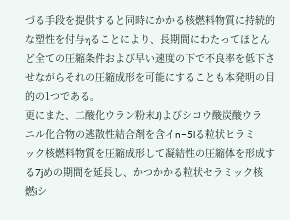づる手段を提供すると同時にかかる核燃料物質に持続的
な塑性を付与ηることにより、長期間にわたってほとん
ど全ての圧縮条件および早い速度の下で不良率を低下さ
せながらそれの圧縮成形を可能にすることも本発明の目
的の1つである。
更にまた、二酸化ウラン粉末J)よびシコウ酸炭酸ウラ
ニル化合物の逃散性結合剤を含イn−5lる粒状ヒラミ
ック核燃料物質を圧縮成形して凝結性の圧縮体を形成す
る7jめの期間を延長し、かつかかる粒状セラミック核
燃iシ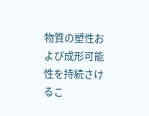物質の塑性および成形可能性を持続さけるこ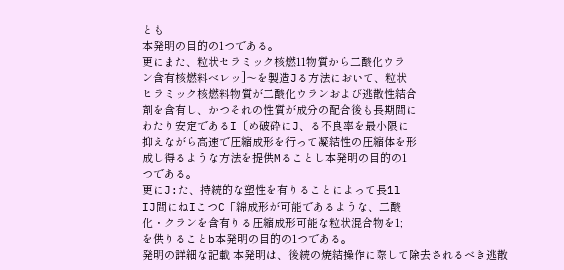とも
本発明の目的の1つである。
更にまた、粒状セラミック核燃11物質から二酸化ウラ
ン含有核燃料ベレッ]〜を製造Jる方法において、粒状
ヒラミック核燃料物質が二酸化ウランおよび逃散性結合
剤を含有し、かつそれの性質が成分の配合後も長期間に
わたり安定であるI〔め破砕にJ、る不良率を最小限に
抑えながら高速で圧縮成形を行って凝結性の圧縮体を形
成し得るような方法を提供Mることし本発明の目的の1
つである。
更にJ:た、持続的な塑性を有りることによって長1l
IJ間にねIこつC「綿成形が可能であるような、二酸
化・クランを含有りる圧縮成形可能な粒状混合物を1;
を供りることb本発明の目的の1つである。
発明の詳細な記載 本発明は、後続の焼結操作に際して除去されるべき逃散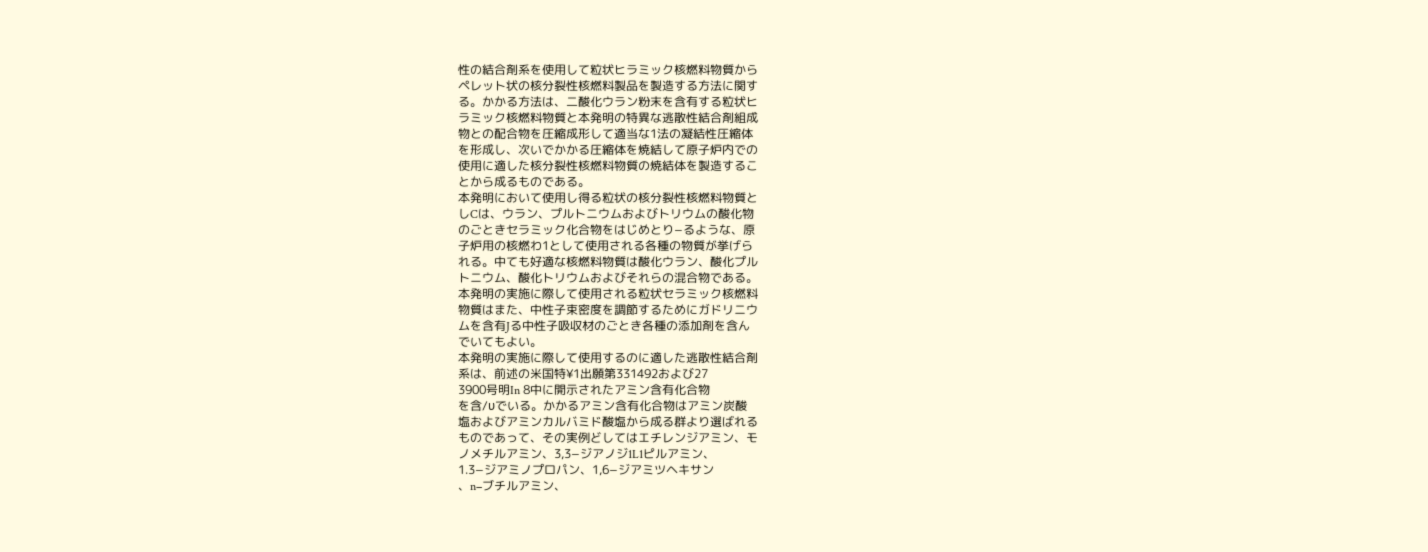性の結合剤系を使用して粒状ヒラミック核燃料物質から
ペレット状の核分裂性核燃料製品を製造する方法に関す
る。かかる方法は、二酸化ウラン粉末を含有する粒状ヒ
ラミック核燃料物質と本発明の特異な逃散性結合剤組成
物との配合物を圧縮成形して適当な1法の凝結性圧縮体
を形成し、次いでかかる圧縮体を焼結して原子炉内での
使用に適した核分裂性核燃料物質の焼結体を製造するこ
とから成るものである。
本発明において使用し得る粒状の核分裂性核燃料物質と
しCは、ウラン、プルトニウムおよびトリウムの酸化物
のごときセラミック化合物をはじめとり−るような、原
子炉用の核燃わ1として使用される各種の物質が挙げら
れる。中ても好適な核燃料物質は酸化ウラン、酸化プル
トニウム、酸化トリウムおよびそれらの混合物である。
本発明の実施に際して使用される粒状セラミック核燃料
物質はまた、中性子束密度を調節するためにガドリニウ
ムを含有Jる中性子吸収材のごとき各種の添加剤を含ん
でいてもよい。
本発明の実施に際して使用するのに適した逃散性結合剤
系は、前述の米国特¥1出願第331492および27
3900号明In 8中に開示されたアミン含有化合物
を含/υでいる。かかるアミン含有化合物はアミン炭酸
塩およびアミンカルバミド酸塩から成る群より選ばれる
ものであって、その実例どしてはエチレンジアミン、モ
ノメチルアミン、3,3−ジアノジ1L1ピルアミン、
1.3−ジアミノプロパン、1,6−ジアミツヘキサン
、n−ブチルアミン、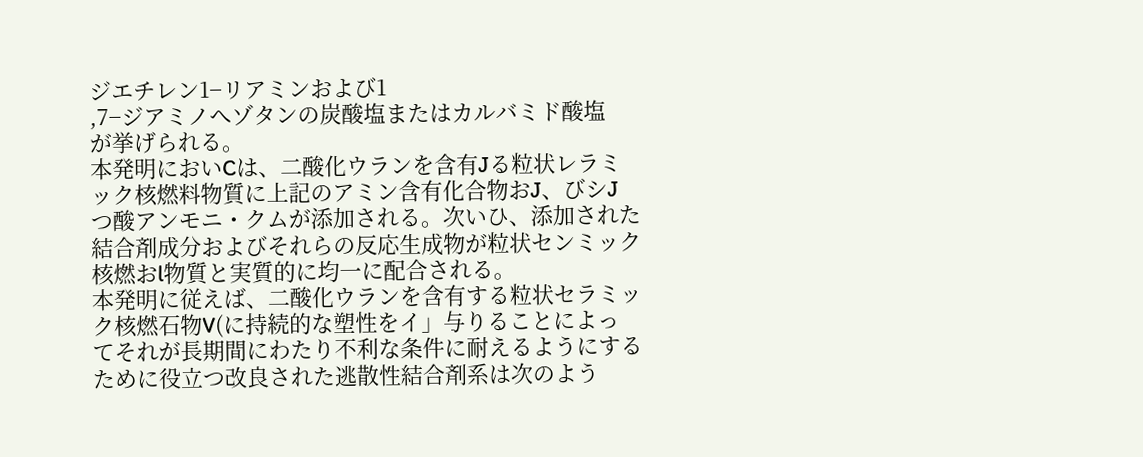ジエチレン1−リアミンおよび1
,7−ジアミノへゾタンの炭酸塩またはカルバミド酸塩
が挙げられる。
本発明においCは、二酸化ウランを含有Jる粒状レラミ
ック核燃料物質に上記のアミン含有化合物おJ、びシJ
つ酸アンモニ・クムが添加される。次いひ、添加された
結合剤成分およびそれらの反応生成物が粒状センミック
核燃おl物質と実質的に均一に配合される。
本発明に従えば、二酸化ウランを含有する粒状セラミッ
ク核燃石物V(に持続的な塑性をイ」与りることによっ
てそれが長期間にわたり不利な条件に耐えるようにする
ために役立つ改良された逃散性結合剤系は次のよう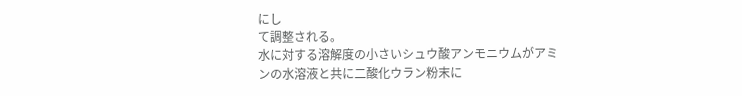にし
て調整される。
水に対する溶解度の小さいシュウ酸アンモニウムがアミ
ンの水溶液と共に二酸化ウラン粉末に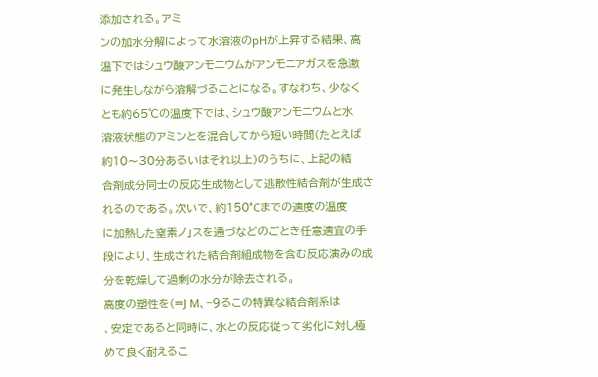添加される。アミ
ンの加水分解によって水溶液のpHが上昇する結果、高
温下ではシュウ酸アンモニウムがアンモニアガスを急激
に発生しながら溶解づることになる。すなわち、少なく
とも約65℃の温度下では、シュウ酸アンモニウムと水
溶液状態のアミンとを混合してから短い時間(たとえば
約10〜30分あるいはそれ以上)のうちに、上記の結
合剤成分同士の反応生成物として逃散性結合剤が生成さ
れるのである。次いで、約150°Cまでの適度の温度
に加熱した窒素ノ」スを通づなどのごとき任意適宜の手
段により、生成された結合剤組成物を含む反応演みの成
分を乾燥して過剰の水分が除去される。
高度の塑性を(=J M、−9るこの特異な結合剤系は
、安定であると同時に、水との反応従って劣化に対し極
めて良く耐えるこ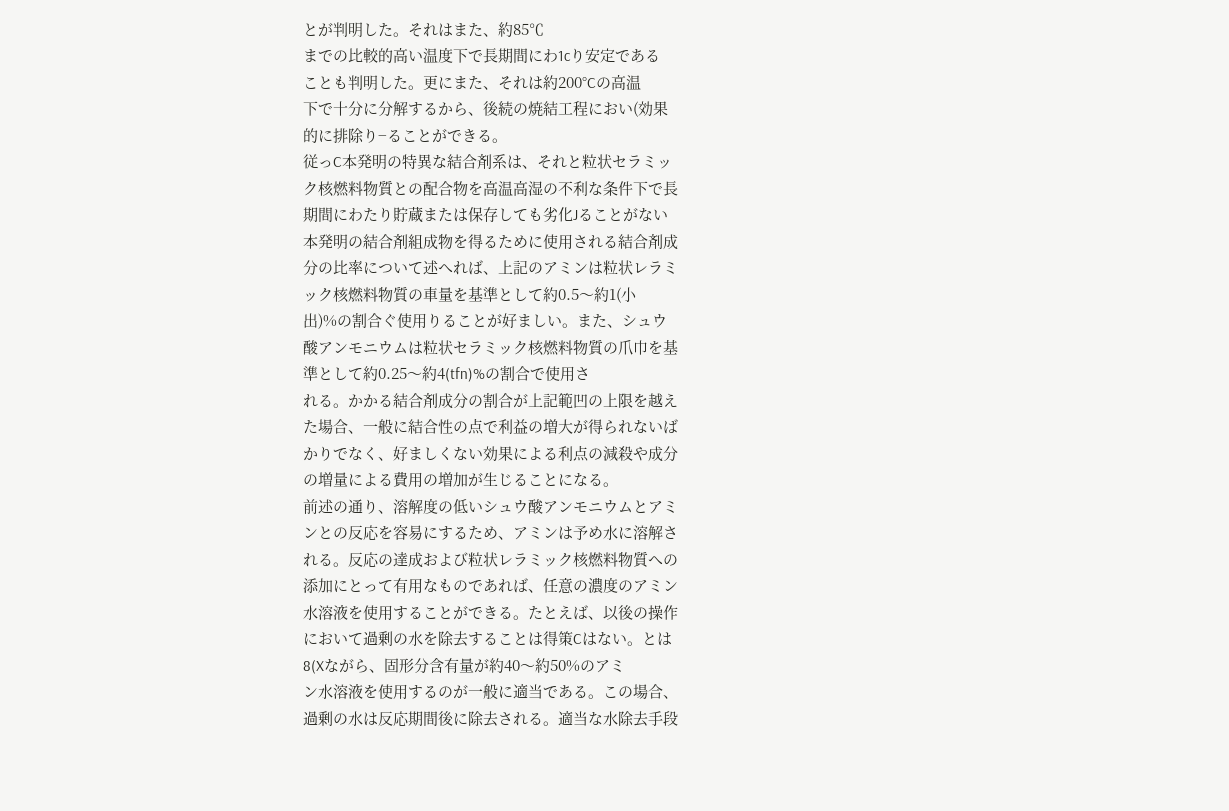とが判明した。それはまた、約85℃
までの比較的高い温度下で長期間にわ1cり安定である
ことも判明した。更にまた、それは約200°Cの高温
下で十分に分解するから、後続の焼結工程におい(効果
的に排除り−ることができる。
従っC本発明の特異な結合剤系は、それと粒状セラミッ
ク核燃料物質との配合物を高温高湿の不利な条件下で長
期間にわたり貯蔵または保存しても劣化Jることがない
本発明の結合剤組成物を得るために使用される結合剤成
分の比率について述へれば、上記のアミンは粒状レラミ
ック核燃料物質の車量を基準として約0.5〜約1(小
出)%の割合ぐ使用りることが好ましい。また、シュウ
酸アンモニウムは粒状セラミック核燃料物質の爪巾を基
準として約0.25〜約4(tfn)%の割合で使用さ
れる。かかる結合剤成分の割合が上記範凹の上限を越え
た場合、一般に結合性の点で利益の増大が得られないば
かりでなく、好ましくない効果による利点の減殺や成分
の増量による費用の増加が生じることになる。
前述の通り、溶解度の低いシュウ酸アンモニウムとアミ
ンとの反応を容易にするため、アミンは予め水に溶解さ
れる。反応の達成および粒状レラミック核燃料物質への
添加にとって有用なものであれば、任意の濃度のアミン
水溶液を使用することができる。たとえば、以後の操作
において過剰の水を除去することは得策Cはない。とは
8(Xながら、固形分含有量が約40〜約50%のアミ
ン水溶液を使用するのが一般に適当である。この場合、
過剰の水は反応期間後に除去される。適当な水除去手段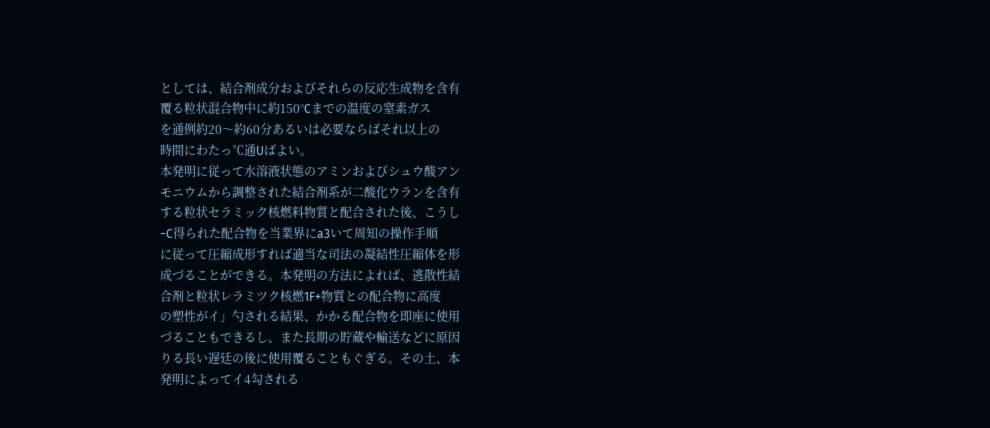としては、結合剤成分およびそれらの反応生成物を含有
覆る粒状混合物中に約150°Cまでの温度の窒素ガス
を通例約20〜約60分あるいは必要ならばそれ以上の
時間にわたっ℃通Uばよい。
本発明に従って水溶液状態のアミンおよびシュウ酸アン
モニウムから調整された結合剤系が二酸化ウランを含有
する粒状セラミック核燃料物質と配合された後、こうし
−C得られた配合物を当業界にa3いて周知の操作手順
に従って圧縮成形すれば適当な司法の凝結性圧縮体を形
成づることができる。本発明の方法によれば、逃散性結
合剤と粒状レラミツク核燃1F+物質との配合物に高度
の塑性がイ」勺される結果、かかる配合物を即座に使用
づることもできるし、また長期の貯蔵や輸送などに原因
りる長い遅廷の後に使用覆ることもぐぎる。その土、本
発明によってイ4勾される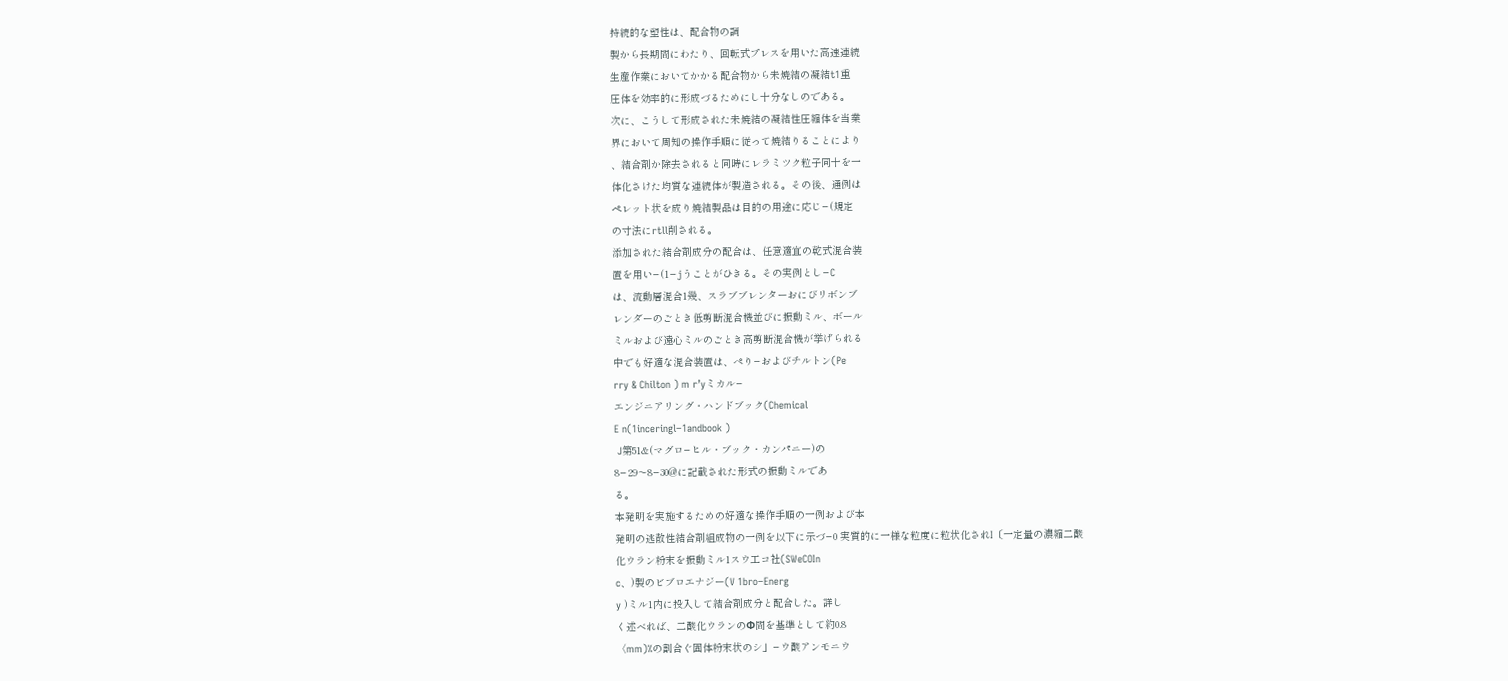持続的な塑性は、配合物の調
製から長期間にわたり、回転式プレスを用いた高速連続
生産作業においてかかる配合物から未焼結の凝結t1重
圧体を効率的に形成づるためにし十分なしのである。
次に、こうして形成された未焼結の凝結性圧縮体を当業
界において周知の操作手順に従って焼結りることにより
、結合剤か除去されると同時にレラミツク粒子同十を一
体化さけた均質な連続体が製造される。その後、通例は
ペレット状を成り焼結製品は目的の用途に応じ−(規定
の寸法にrtll削される。
添加された結合剤成分の配合は、任意適宜の乾式混合装
置を用い−(1−jうことがひきる。その実例とし−C
は、流動層混合1幾、スラブブレンターおにびリボンブ
レンダーのごとき低剪断混合機並びに振動ミル、ボール
ミルおよび遠心ミルのごとき高剪断混合機が挙げられる
中でも好適な混合装置は、ぺり−およびチルトン(Pe
rry & Chilton ) m r’yミカル−
エンジニアリング・ハンドブック(Chemical
E n(1inceringl−1andbook )
 J第51&(マグロ−ヒル・ブック・カンパニー)の
8−29〜8−30@に記載された形式の振動ミルであ
る。
本発明を実施するための好適な操作手順の一例および本
発明の逃散性結合剤組成物の一例を以下に示づ−0 実質的に一様な粒度に粒状化されI〔一定量の濃縮二酸
化ウラン粉末を振動ミル1スウ工コ社(SWeCOIn
c、)製のビブロエナジー(V 1bro−Energ
y )ミル1内に投入して結合剤成分と配合した。詳し
く述べれば、二酸化ウランのΦ間を基準として約0.8
〈mm)%の割合ぐ固体粉末状のシ」−ウ酸アンモニウ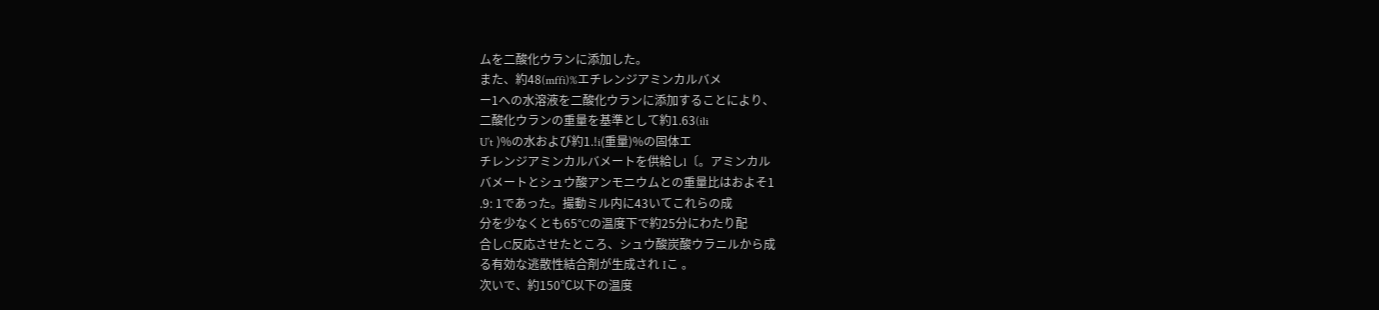ムを二酸化ウランに添加した。
また、約48(mffi)%エチレンジアミンカルバメ
ー1への水溶液を二酸化ウランに添加することにより、
二酸化ウランの重量を基準として約1.63(ili
U’t )%の水および約1.!i(重量)%の固体エ
チレンジアミンカルバメートを供給しl〔。アミンカル
バメートとシュウ酸アンモニウムとの重量比はおよそ1
.9: 1であった。撮動ミル内に43いてこれらの成
分を少なくとも65°Cの温度下で約25分にわたり配
合しC反応させたところ、シュウ酸炭酸ウラニルから成
る有効な逃散性結合剤が生成され Iこ 。
次いで、約150℃以下の温度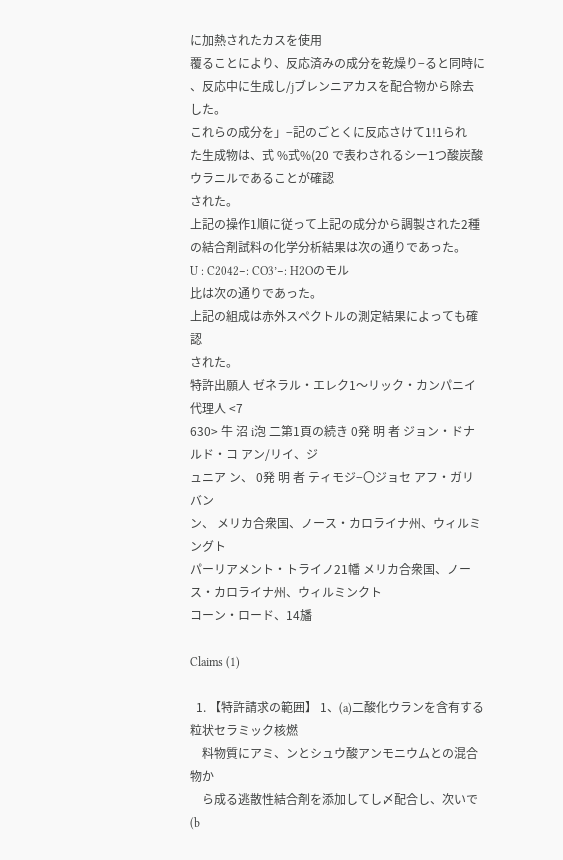に加熱されたカスを使用
覆ることにより、反応済みの成分を乾燥り−ると同時に
、反応中に生成し/jブレンニアカスを配合物から除去
した。
これらの成分を」−記のごとくに反応さけて1!1られ
た生成物は、式 %式%(20 で表わされるシー1つ酸炭酸ウラニルであることが確認
された。
上記の操作1順に従って上記の成分から調製された2種
の結合剤試料の化学分析結果は次の通りであった。
U : C2042−: CO3’−: H2Oのモル
比は次の通りであった。
上記の組成は赤外スペクトルの測定結果によっても確認
された。
特許出願人 ゼネラル・エレク1〜リック・カンパニイ代理人 <7
630> 牛 沼 i泡 二第1頁の続き 0発 明 者 ジョン・ドナルド・コ アン/リイ、ジ
ュニア ン、 0発 明 者 ティモジ−〇ジョセ アフ・ガリバン
ン、 メリカ合衆国、ノース・カロライナ州、ウィルミングト
パーリアメント・トライノ21幡 メリカ合衆国、ノース・カロライナ州、ウィルミンクト
コーン・ロード、14旙

Claims (1)

  1. 【特許請求の範囲】 1、(a)二酸化ウランを含有する粒状セラミック核燃
    料物質にアミ、ンとシュウ酸アンモニウムとの混合物か
    ら成る逃散性結合剤を添加してし〆配合し、次いで(b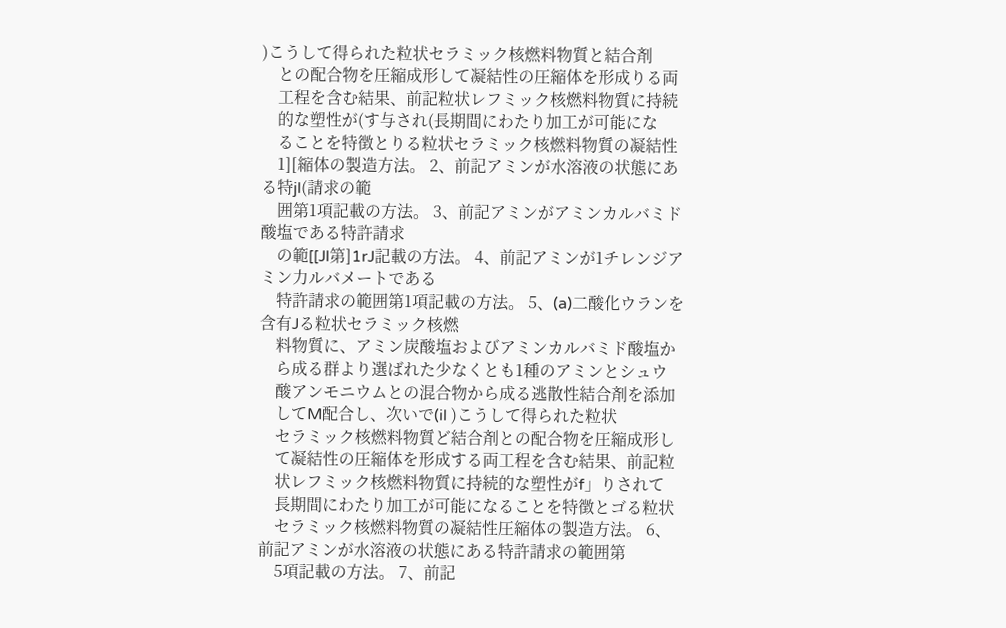)こうして得られた粒状セラミック核燃料物質と結合剤
    との配合物を圧縮成形して凝結性の圧縮体を形成りる両
    工程を含む結果、前記粒状レフミック核燃料物質に持続
    的な塑性が(す与され(長期間にわたり加工が可能にな
    ることを特徴とりる粒状セラミック核燃料物質の凝結性
    1][縮体の製造方法。 2、前記アミンが水溶液の状態にある特jl(請求の範
    囲第1項記載の方法。 3、前記アミンがアミンカルバミド酸塩である特許請求
    の範[[Jl第]1rJ記載の方法。 4、前記アミンが1チレンジアミン力ルバメートである
    特許請求の範囲第1項記載の方法。 5、(a)二酸化ウランを含有Jる粒状セラミック核燃
    料物質に、アミン炭酸塩およびアミンカルバミド酸塩か
    ら成る群より選ばれた少なくとも1種のアミンとシュウ
    酸アンモニウムとの混合物から成る逃散性結合剤を添加
    してM配合し、次いで(il )こうして得られた粒状
    セラミック核燃料物質ど結合剤との配合物を圧縮成形し
    て凝結性の圧縮体を形成する両工程を含む結果、前記粒
    状レフミック核燃料物質に持続的な塑性がf」りされて
    長期間にわたり加工が可能になることを特徴とゴる粒状
    セラミック核燃料物質の凝結性圧縮体の製造方法。 6、前記アミンが水溶液の状態にある特許請求の範囲第
    5項記載の方法。 7、前記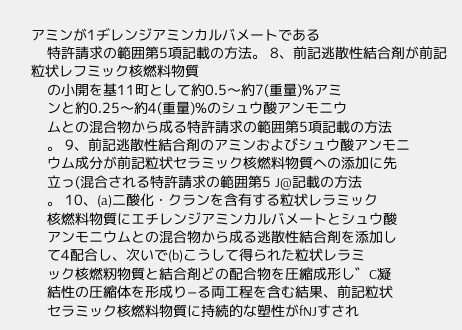アミンが1ヂレンジアミンカルバメートである
    特許請求の範囲第5項記載の方法。 8、前記逃散性結合剤が前記粒状レフミック核燃料物質
    の小開を基11町として約0.5〜約7(重量)%アミ
    ンと約0.25〜約4(重量)%のシュウ酸アンモニウ
    ムとの混合物から成る特許請求の範囲第5項記載の方法
    。 9、前記逃散性結合剤のアミンおよびシュウ酸アンモニ
    ウム成分が前記粒状セラミック核燃料物質への添加に先
    立っ(混合される特許請求の範囲第5 J@記載の方法
    。 10、(a)二酸化・クランを含有する粒状レラミック
    核燃料物質にエチレンジアミンカルバメートとシュウ酸
    アンモニウムとの混合物から成る逃散性結合剤を添加し
    て4配合し、次いで(b)こうして得られた粒状レラミ
    ック核燃籾物質と結合剤どの配合物を圧縮成形し゛C凝
    結性の圧縮体を形成り−る両工程を含む結果、前記粒状
    セラミック核燃料物質に持続的な塑性がfNJすされ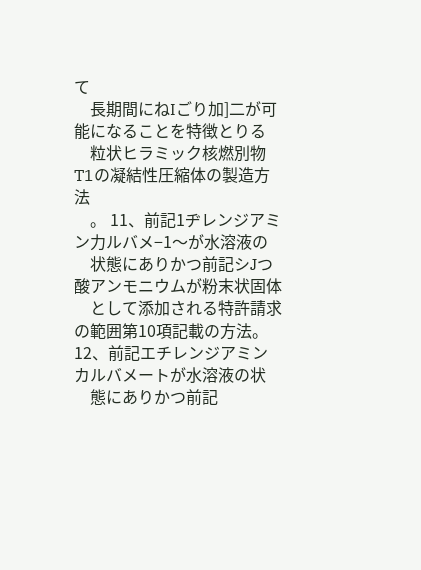て
    長期間にねIごり加]二が可能になることを特徴とりる
    粒状ヒラミック核燃別物T1の凝結性圧縮体の製造方法
    。 11、前記1ヂレンジアミン力ルバメ−1〜が水溶液の
    状態にありかつ前記シJつ酸アンモニウムが粉末状固体
    として添加される特許請求の範囲第10項記載の方法。 12、前記エチレンジアミンカルバメートが水溶液の状
    態にありかつ前記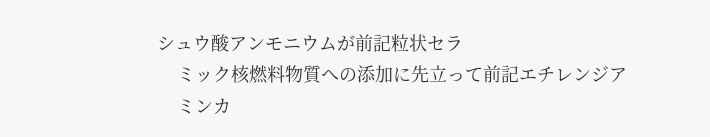シュウ酸アンモニウムが前記粒状セラ
    ミック核燃料物質への添加に先立って前記エチレンジア
    ミンカ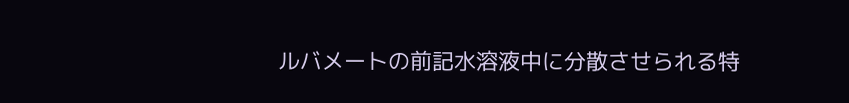ルバメートの前記水溶液中に分散させられる特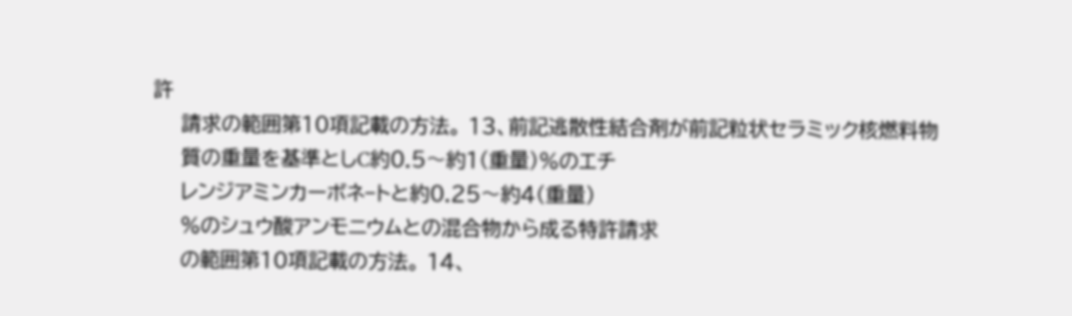許
    請求の範囲第10項記載の方法。 13、前記逃散性結合剤が前記粒状セラミック核燃料物
    質の重量を基準としC約0.5〜約1(重量)%のエチ
    レンジアミンカーボネ−トと約0.25〜約4(重量)
    %のシュウ酸アンモニウムとの混合物から成る特許請求
    の範囲第10項記載の方法。 14、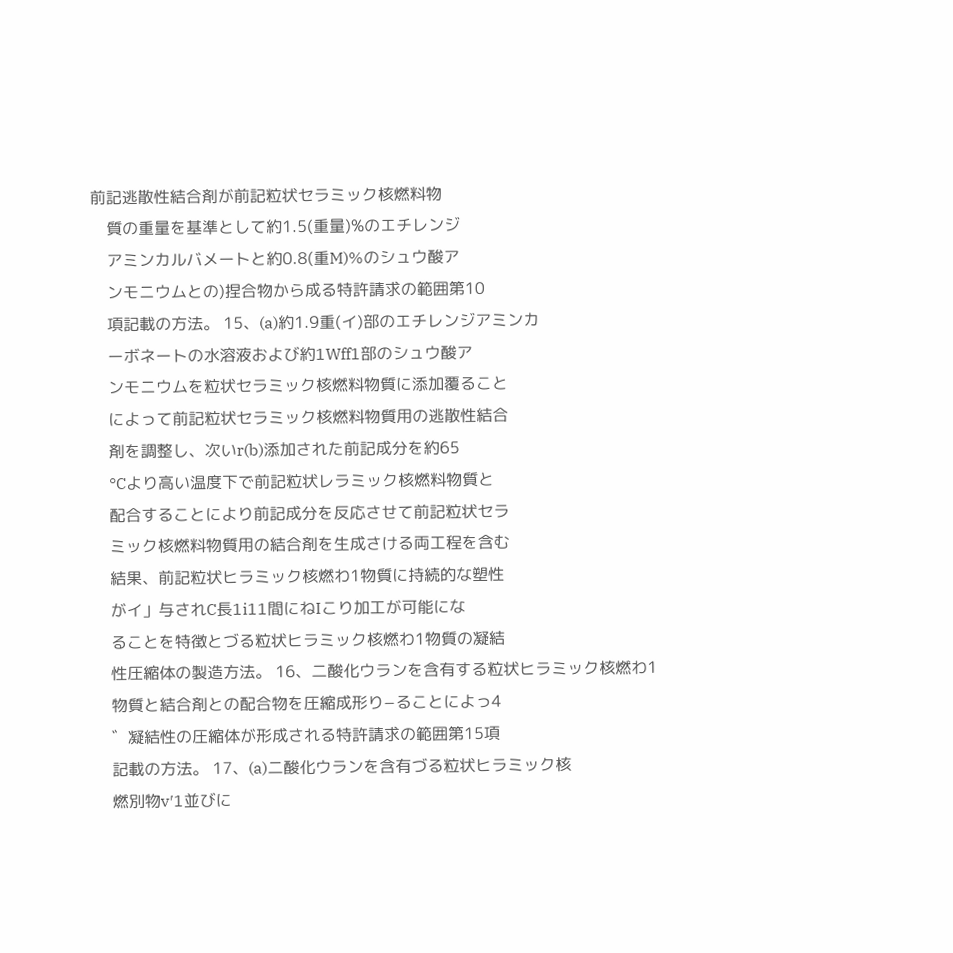前記逃散性結合剤が前記粒状セラミック核燃料物
    質の重量を基準として約1.5(重量)%のエチレンジ
    アミンカルバメートと約0.8(重M)%のシュウ酸ア
    ンモニウムとの)捏合物から成る特許請求の範囲第10
    項記載の方法。 15、(a)約1.9重(イ)部のエチレンジアミンカ
    ーボネートの水溶液および約1Wff1部のシュウ酸ア
    ンモニウムを粒状セラミック核燃料物質に添加覆ること
    によって前記粒状セラミック核燃料物質用の逃散性結合
    剤を調整し、次いr(b)添加された前記成分を約65
    °Cより高い温度下で前記粒状レラミック核燃料物質と
    配合することにより前記成分を反応させて前記粒状セラ
    ミック核燃料物質用の結合剤を生成さける両工程を含む
    結果、前記粒状ヒラミック核燃わ1物質に持続的な塑性
    がイ」与されC長1i11間にねIこり加工が可能にな
    ることを特徴とづる粒状ヒラミック核燃わ1物質の凝結
    性圧縮体の製造方法。 16、二酸化ウランを含有する粒状ヒラミック核燃わ1
    物質と結合剤との配合物を圧縮成形り−ることによっ4
    ゛凝結性の圧縮体が形成される特許請求の範囲第15項
    記載の方法。 17、(a)二酸化ウランを含有づる粒状ヒラミック核
    燃別物v′1並びに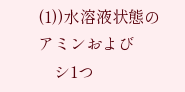(1))水溶液状態のアミンおよび
    シ1つ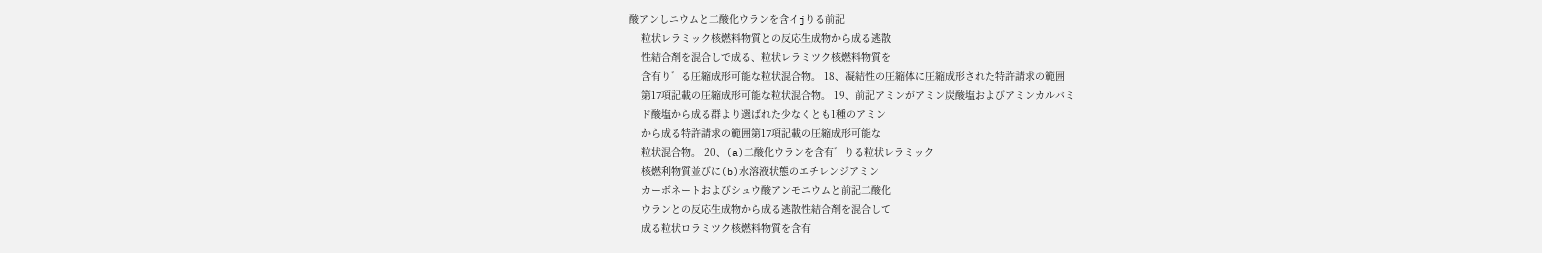酸アンしニウムと二酸化ウランを含イjりる前記
    粒状レラミック核燃料物質との反応生成物から成る逃散
    性結合剤を混合しで成る、粒状レラミツク核燃料物質を
    含有り゛る圧縮成形可能な粒状混合物。 18、凝結性の圧縮体に圧縮成形された特許請求の範囲
    第17項記載の圧縮成形可能な粒状混合物。 19、前記アミンがアミン炭酸塩およびアミンカルバミ
    ド酸塩から成る群より選ばれた少なくとも1種のアミン
    から成る特許請求の範囲第17項記載の圧縮成形可能な
    粒状混合物。 20、(a)二酸化ウランを含有゛りる粒状レラミック
    核燃利物質並びに(b)水溶液状態のエチレンジアミン
    カーボネートおよびシュウ酸アンモニウムと前記二酸化
    ウランとの反応生成物から成る逃散性結合剤を混合して
    成る粒状ロラミツク核燃料物質を含有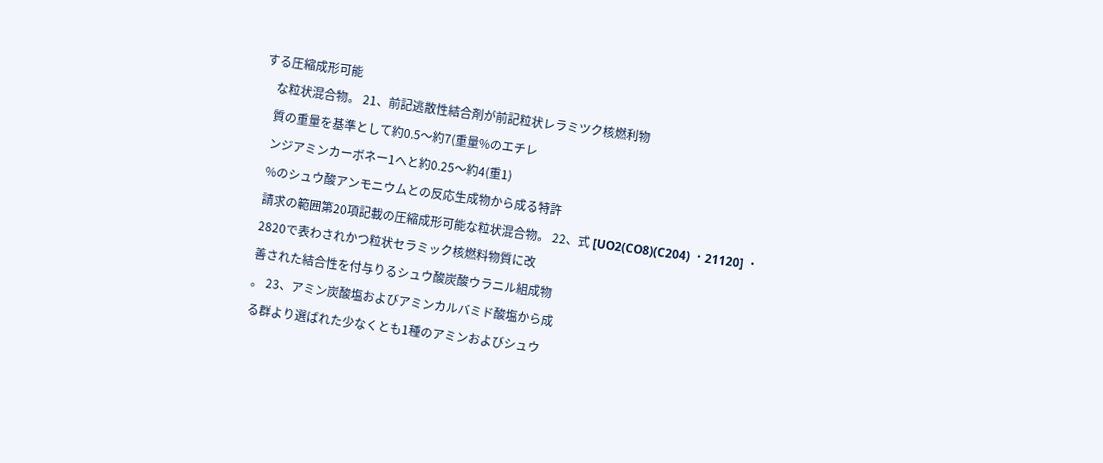する圧縮成形可能
    な粒状混合物。 21、前記逃散性結合剤が前記粒状レラミツク核燃利物
    質の重量を基準として約0.5〜約7(重量%のエチレ
    ンジアミンカーボネー1へと約0.25〜約4(重1)
    %のシュウ酸アンモニウムとの反応生成物から成る特許
    請求の範囲第20項記載の圧縮成形可能な粒状混合物。 22、式 [UO2(CO8)(C204) ・21120] ・
    2820で表わされかつ粒状セラミック核燃料物質に改
    善された結合性を付与りるシュウ酸炭酸ウラニル組成物
    。 23、アミン炭酸塩およびアミンカルバミド酸塩から成
    る群より選ばれた少なくとも1種のアミンおよびシュウ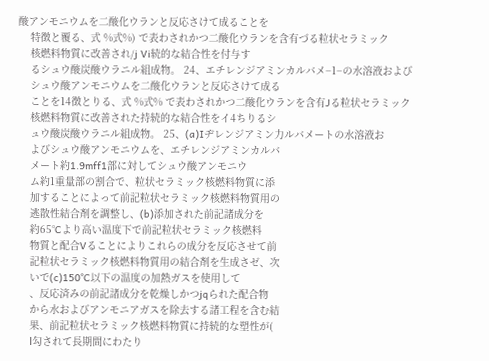酸アンモニウムを二酸化ウランと反応さけて成ることを
    特徴と覆る、式 %式%) で表わされかつ二酸化ウランを含有づる粒状セラミック
    核燃料物質に改善され/j Vi続的な結合性を付与す
    るシュウ酸炭酸ウラニル組成物。 24、エチレンジアミンカルバメ−1−の水溶液および
    シュウ酸アンモニウムを二酸化ウランと反応さけて成る
    ことを14徴とりる、式 %式% で表わされかつ二酸化ウランを含有Jる粒状セラミック
    核燃料物質に改善された持続的な結合性をイ4ちりるシ
    ュウ酸炭酸ウラニル組成物。 25、(a)Iヂレンジアミン力ルバメートの水溶液お
    よびシュウ酸アンモニウムを、エチレンジアミンカルバ
    メート約1.9mff1部に対してシュウ酸アンモニウ
    ム約1重量部の割合で、粒状セラミック核燃料物質に添
    加することによって前記粒状セラミック核燃料物質用の
    逃散性結合剤を調整し、(b)添加された前記諸成分を
    約65°Cより高い温度下で前記粒状セラミック核燃料
    物質と配合Vることによりこれらの成分を反応させて前
    記粒状セラミック核燃料物質用の結合剤を生成さゼ、次
    いで(c)150°C以下の温度の加熱ガスを使用して
    、反応済みの前記諸成分を乾燥しかつjqられた配合物
    から水およびアンモニアガスを除去する諸工程を含む結
    果、前記粒状セラミック核燃料物質に持続的な塑性が(
    l勾されて長期間にわたり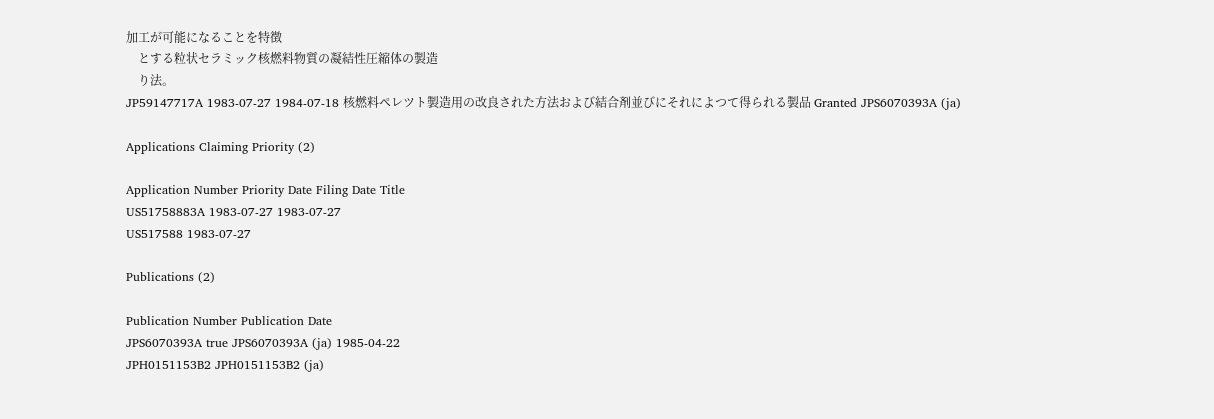加工が可能になることを特徴
    とする粒状セラミック核燃料物質の凝結性圧縮体の製造
    り法。
JP59147717A 1983-07-27 1984-07-18 核燃料ペレツト製造用の改良された方法および結合剤並びにそれによつて得られる製品 Granted JPS6070393A (ja)

Applications Claiming Priority (2)

Application Number Priority Date Filing Date Title
US51758883A 1983-07-27 1983-07-27
US517588 1983-07-27

Publications (2)

Publication Number Publication Date
JPS6070393A true JPS6070393A (ja) 1985-04-22
JPH0151153B2 JPH0151153B2 (ja)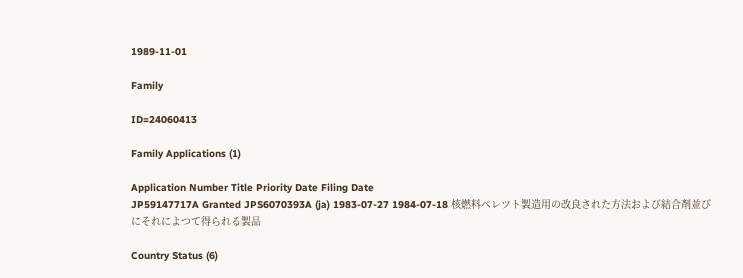1989-11-01

Family

ID=24060413

Family Applications (1)

Application Number Title Priority Date Filing Date
JP59147717A Granted JPS6070393A (ja) 1983-07-27 1984-07-18 核燃料ペレツト製造用の改良された方法および結合剤並びにそれによつて得られる製品

Country Status (6)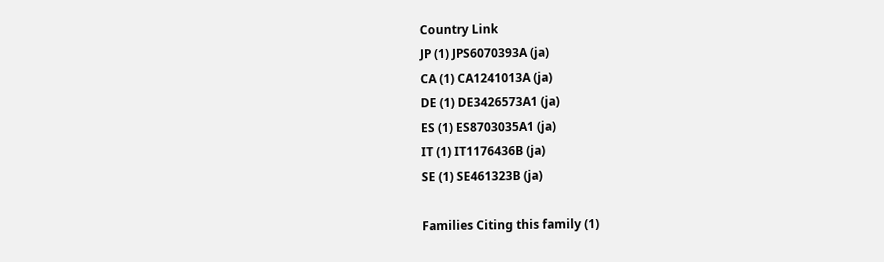Country Link
JP (1) JPS6070393A (ja)
CA (1) CA1241013A (ja)
DE (1) DE3426573A1 (ja)
ES (1) ES8703035A1 (ja)
IT (1) IT1176436B (ja)
SE (1) SE461323B (ja)

Families Citing this family (1)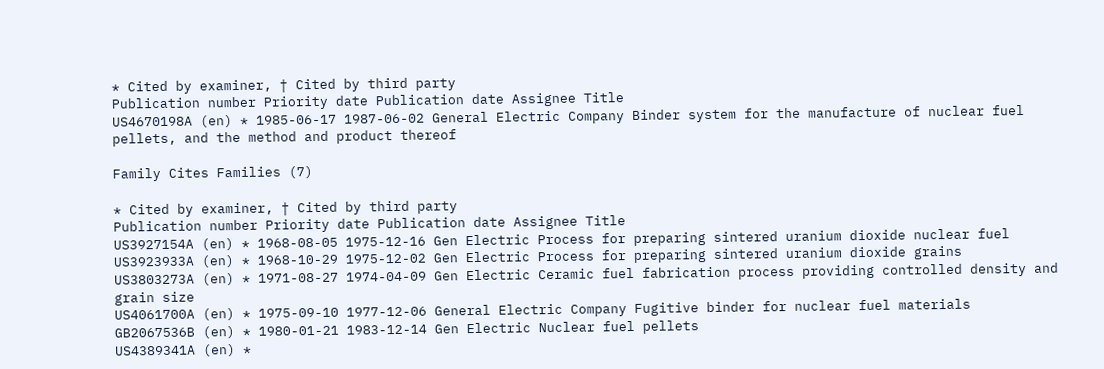* Cited by examiner, † Cited by third party
Publication number Priority date Publication date Assignee Title
US4670198A (en) * 1985-06-17 1987-06-02 General Electric Company Binder system for the manufacture of nuclear fuel pellets, and the method and product thereof

Family Cites Families (7)

* Cited by examiner, † Cited by third party
Publication number Priority date Publication date Assignee Title
US3927154A (en) * 1968-08-05 1975-12-16 Gen Electric Process for preparing sintered uranium dioxide nuclear fuel
US3923933A (en) * 1968-10-29 1975-12-02 Gen Electric Process for preparing sintered uranium dioxide grains
US3803273A (en) * 1971-08-27 1974-04-09 Gen Electric Ceramic fuel fabrication process providing controlled density and grain size
US4061700A (en) * 1975-09-10 1977-12-06 General Electric Company Fugitive binder for nuclear fuel materials
GB2067536B (en) * 1980-01-21 1983-12-14 Gen Electric Nuclear fuel pellets
US4389341A (en) *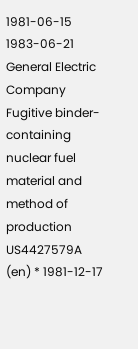1981-06-15 1983-06-21 General Electric Company Fugitive binder-containing nuclear fuel material and method of production
US4427579A (en) * 1981-12-17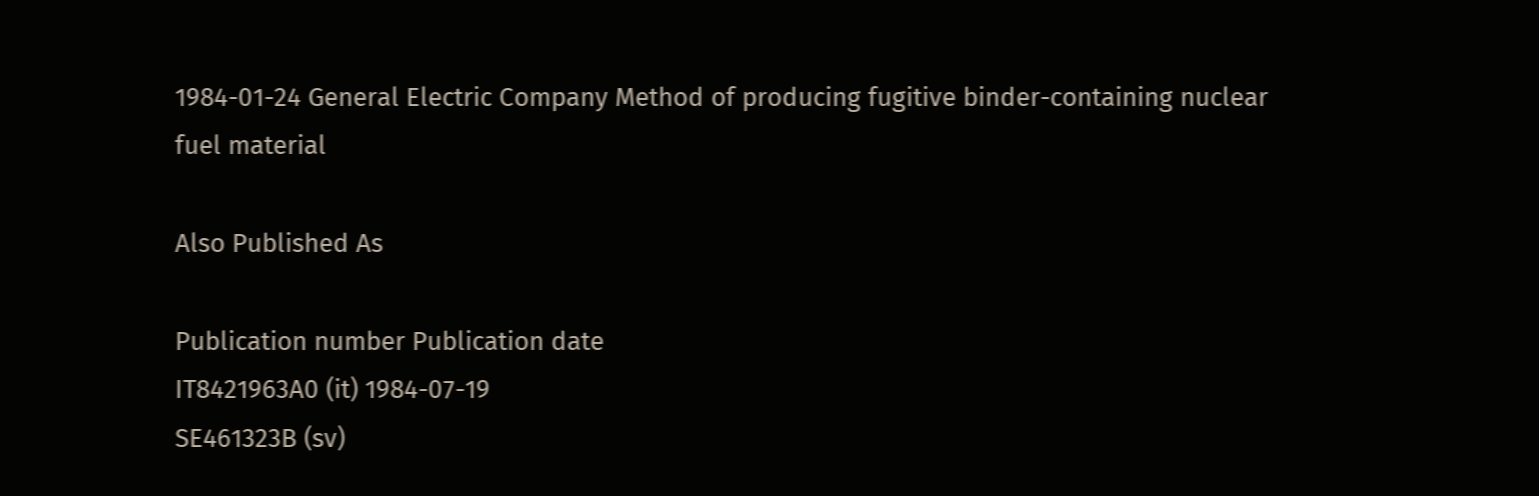1984-01-24 General Electric Company Method of producing fugitive binder-containing nuclear fuel material

Also Published As

Publication number Publication date
IT8421963A0 (it) 1984-07-19
SE461323B (sv)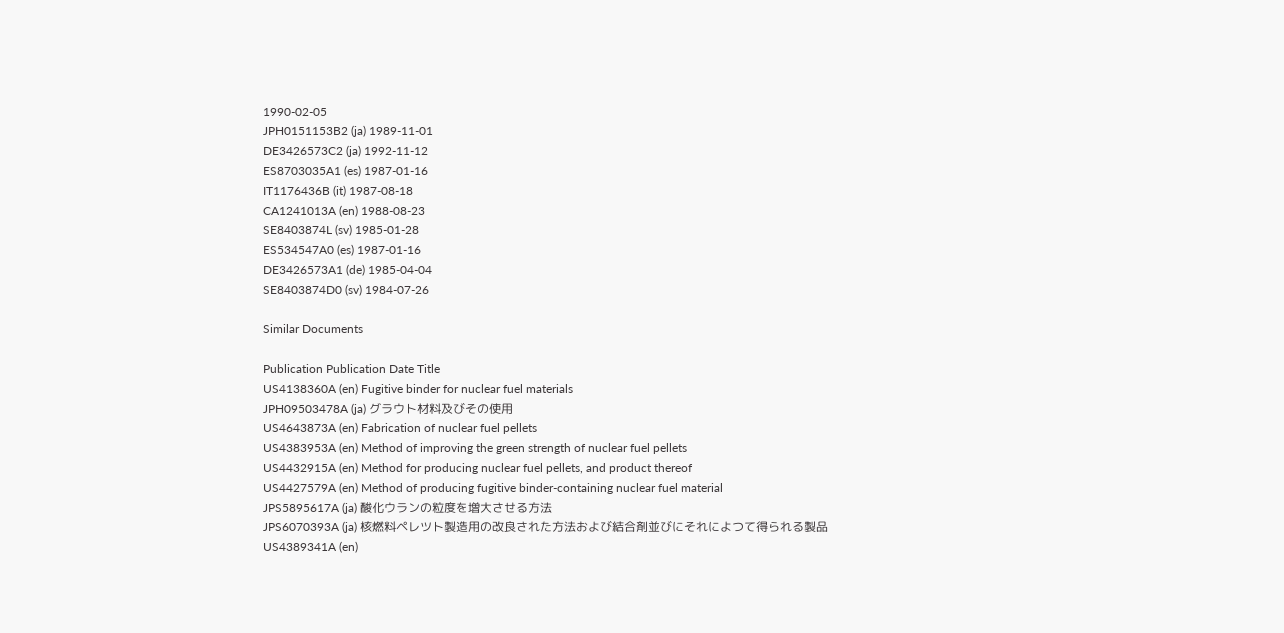1990-02-05
JPH0151153B2 (ja) 1989-11-01
DE3426573C2 (ja) 1992-11-12
ES8703035A1 (es) 1987-01-16
IT1176436B (it) 1987-08-18
CA1241013A (en) 1988-08-23
SE8403874L (sv) 1985-01-28
ES534547A0 (es) 1987-01-16
DE3426573A1 (de) 1985-04-04
SE8403874D0 (sv) 1984-07-26

Similar Documents

Publication Publication Date Title
US4138360A (en) Fugitive binder for nuclear fuel materials
JPH09503478A (ja) グラウト材料及びその使用
US4643873A (en) Fabrication of nuclear fuel pellets
US4383953A (en) Method of improving the green strength of nuclear fuel pellets
US4432915A (en) Method for producing nuclear fuel pellets, and product thereof
US4427579A (en) Method of producing fugitive binder-containing nuclear fuel material
JPS5895617A (ja) 酸化ウランの粒度を増大させる方法
JPS6070393A (ja) 核燃料ペレツト製造用の改良された方法および結合剤並びにそれによつて得られる製品
US4389341A (en)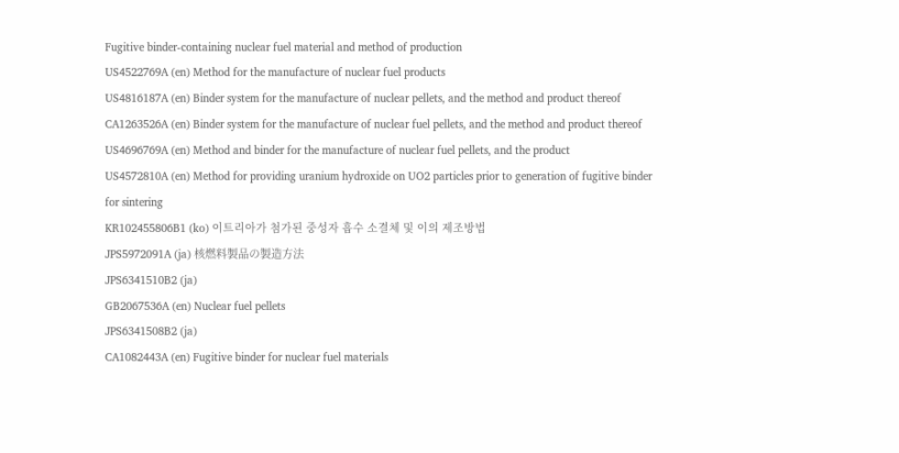Fugitive binder-containing nuclear fuel material and method of production
US4522769A (en) Method for the manufacture of nuclear fuel products
US4816187A (en) Binder system for the manufacture of nuclear pellets, and the method and product thereof
CA1263526A (en) Binder system for the manufacture of nuclear fuel pellets, and the method and product thereof
US4696769A (en) Method and binder for the manufacture of nuclear fuel pellets, and the product
US4572810A (en) Method for providing uranium hydroxide on UO2 particles prior to generation of fugitive binder for sintering
KR102455806B1 (ko) 이트리아가 첨가된 중성자 흡수 소결체 및 이의 제조방법
JPS5972091A (ja) 核燃料製品の製造方法
JPS6341510B2 (ja)
GB2067536A (en) Nuclear fuel pellets
JPS6341508B2 (ja)
CA1082443A (en) Fugitive binder for nuclear fuel materials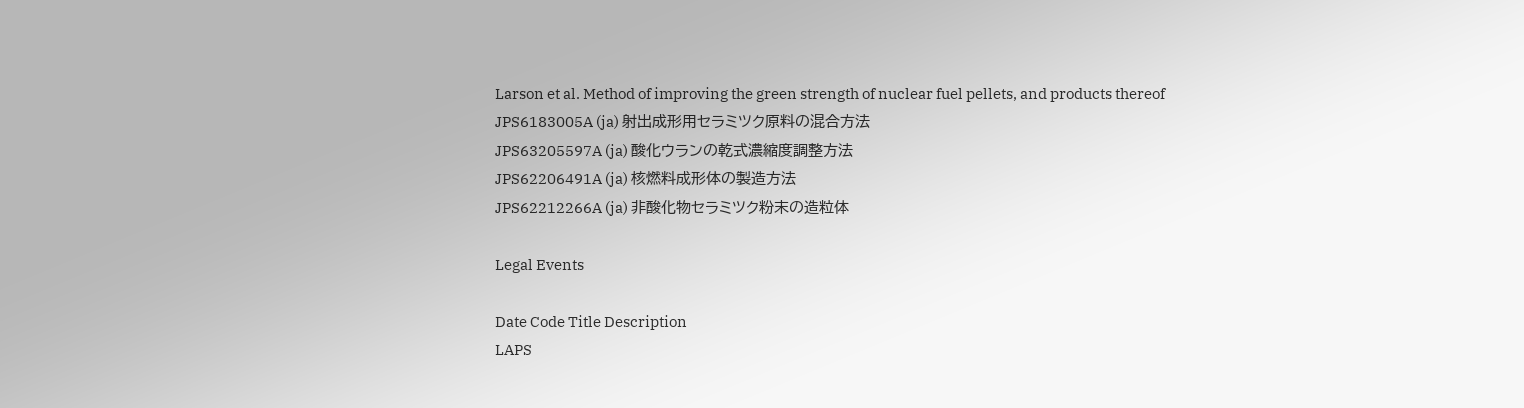Larson et al. Method of improving the green strength of nuclear fuel pellets, and products thereof
JPS6183005A (ja) 射出成形用セラミツク原料の混合方法
JPS63205597A (ja) 酸化ウランの乾式濃縮度調整方法
JPS62206491A (ja) 核燃料成形体の製造方法
JPS62212266A (ja) 非酸化物セラミツク粉末の造粒体

Legal Events

Date Code Title Description
LAPS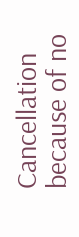Cancellation because of no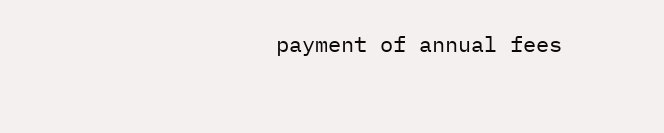payment of annual fees